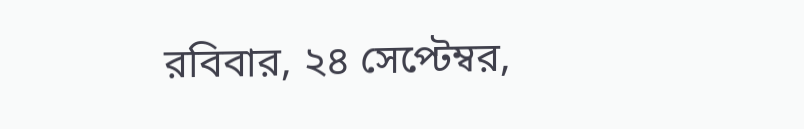রবিবার, ২৪ সেপ্টেম্বর,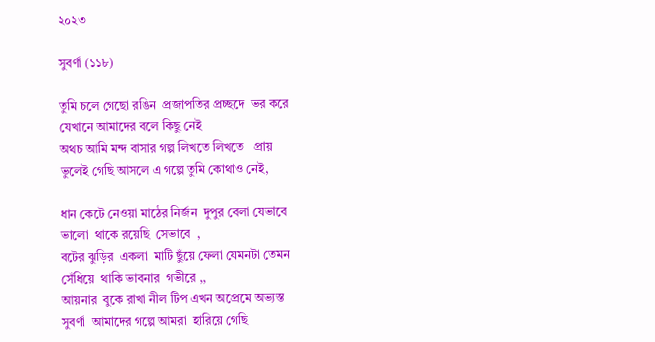২০২৩

সুবর্ণা (১১৮)

তুমি চলে গেছো রঙিন  প্রজাপতির প্রচ্ছদে  ভর করে
যেখানে আমাদের বলে কিছু নেই
অথচ আমি মন্দ বাসার গল্প লিখতে লিখতে   প্রায়
ভুলেই গেছি আসলে এ গল্পে তুমি কোথাও নেই,

ধান কেটে নেওয়া মাঠের নির্জন  দুপুর বেলা যেভাবে
ভালো  থাকে রয়েছি  সেভাবে  ,
বটের ঝুড়ির  একলা  মাটি ছুঁয়ে ফেলা যেমনটা তেমন
সেঁধিয়ে  থাকি ভাবনার  গভীরে ,,
আয়নার  বুকে রাখা নীল টিপ এখন অপ্রেমে অভ্যস্ত
সুবর্ণা  আমাদের গল্পে আমরা  হারিয়ে গেছি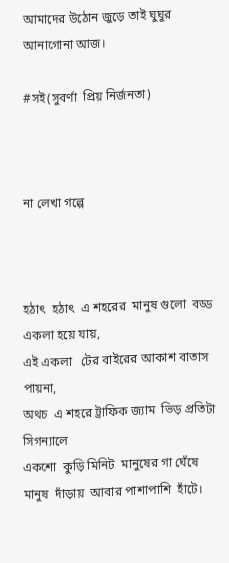আমাদের উঠোন জুড়ে তাই ঘুঘুর আনাগোনা আজ।

#সই(সুবর্ণা  প্রিয় নির্জনতা)



না লেখা গল্পে



হঠাৎ  হঠাৎ  এ শহরের  মানুষ গুলো  বড্ড একলা হয়ে যায়,
এই একলা   টের বাইরের আকাশ বাতাস পায়না,
অথচ  এ শহরে ট্রাফিক জ্যাম  ভিড় প্রতিটা সিগন্যালে
একশো  কুড়ি মিনিট  মানুষের গা ঘেঁষে  মানুষ  দাঁড়ায়  আবার পাশাপাশি  হাঁটে।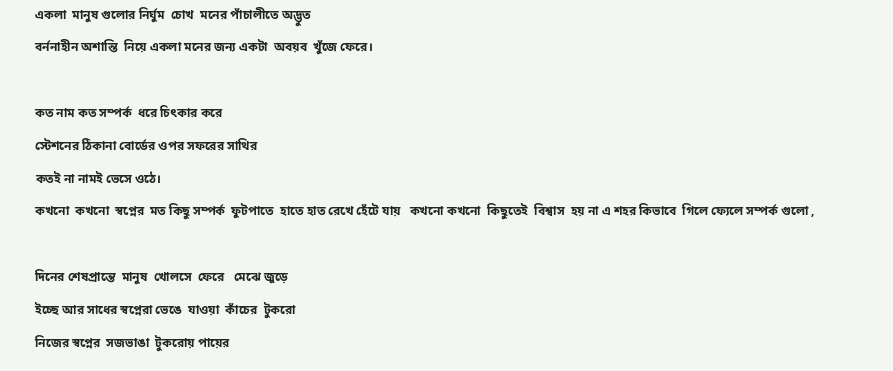একলা  মানুষ গুলোর নির্ঘুম  চোখ  মনের পাঁচালীতে অদ্ভুত
বর্ননাহীন অশান্তি  নিয়ে একলা মনের জন্য একটা  অবয়ব  খুঁজে ফেরে।

কত নাম কত সম্পর্ক  ধরে চিৎকার করে
স্টেশনের ঠিকানা বোর্ডের ওপর সফরের সাথির
কতই না নামই ভেসে ওঠে।
কখনো  কখনো  স্বপ্নের  মত কিছু সম্পর্ক  ফুটপাতে  হাতে হাত রেখে হেঁটে যায়   কখনো কখনো  কিছুতেই  বিশ্বাস  হয় না এ শহর কিভাবে  গিলে ফ্যেলে সম্পর্ক গুলো ,

দিনের শেষপ্রান্তে  মানুষ  খোলসে  ফেরে   মেঝে জুড়ে
ইচ্ছে আর সাধের স্বপ্নেরা ভেঙে  যাওয়া  কাঁচের  টুকরো
নিজের স্বপ্নের  সজভাঙা  টুকরোয় পায়ের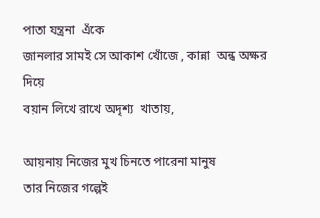পাতা যন্ত্রনা  এঁকে
জানলার সামই সে আকাশ খোঁজে , কান্না  অন্ধ অক্ষর দিয়ে
বয়ান লিখে রাখে অদৃশ্য  খাতায়,

আয়নায় নিজের মুখ চিনতে পারেনা মানুষ
তার নিজের গল্পেই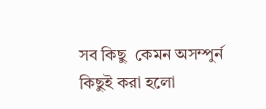সব কিছু  কেমন অসম্পুর্ন
কিছুই করা হলো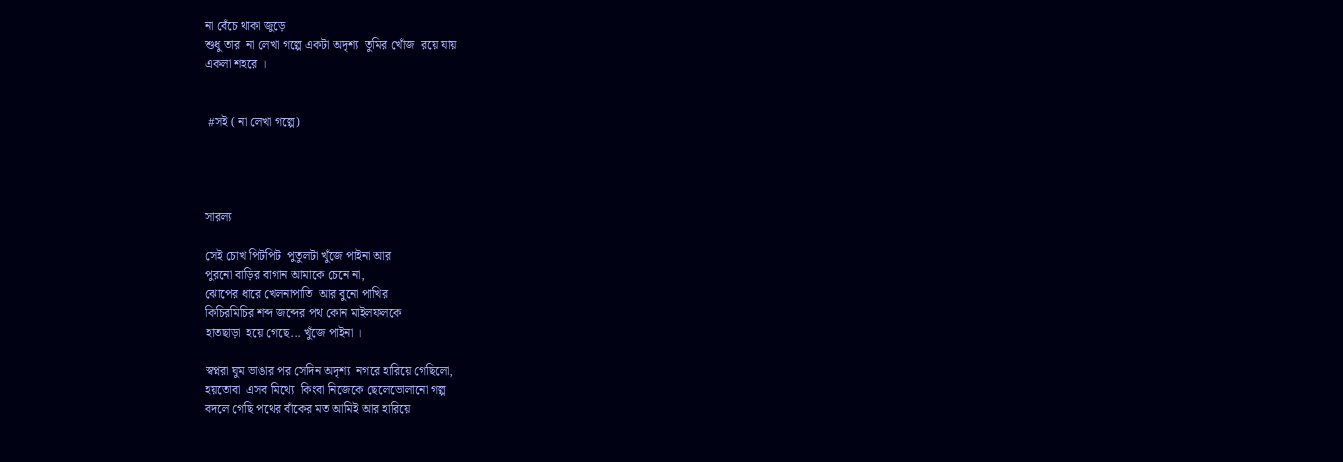না বেঁচে থাকা জুড়ে
শুধু তার  না লেখা গল্পে একটা অদৃশ্য  তুমির খোঁজ  রয়ে যায়
একলা শহরে ।


 #সই ( না লেখা গল্পে)




সারল্য

সেই চোখ পিটপিট  পুতুলটা খুঁজে পাইনা আর
পুরনো বাড়ির বাগান আমাকে চেনে না,
ঝোপের ধারে খেলনাপাতি  আর বুনো পাখির
কিচিরমিচির শব্দ জব্দের পথ কোন মাইলফলকে
হাতছাড়া  হয়ে গেছে... খুঁজে পাইনা ।

স্বপ্নরা ঘুম ভাঙার পর সেদিন অদৃশ্য  নগরে হারিয়ে গেছিলো,
হয়তোবা  এসব মিথ্যে  কিংবা নিজেকে ছেলেভোলানো গল্প
বদলে গেছি পথের বাঁকের মত আমিই আর হারিয়ে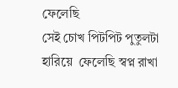ফেলেছি
সেই চোখ পিটপিট পুতুলটা  হারিয়ে  ফেলেছি স্বপ্ন রাখা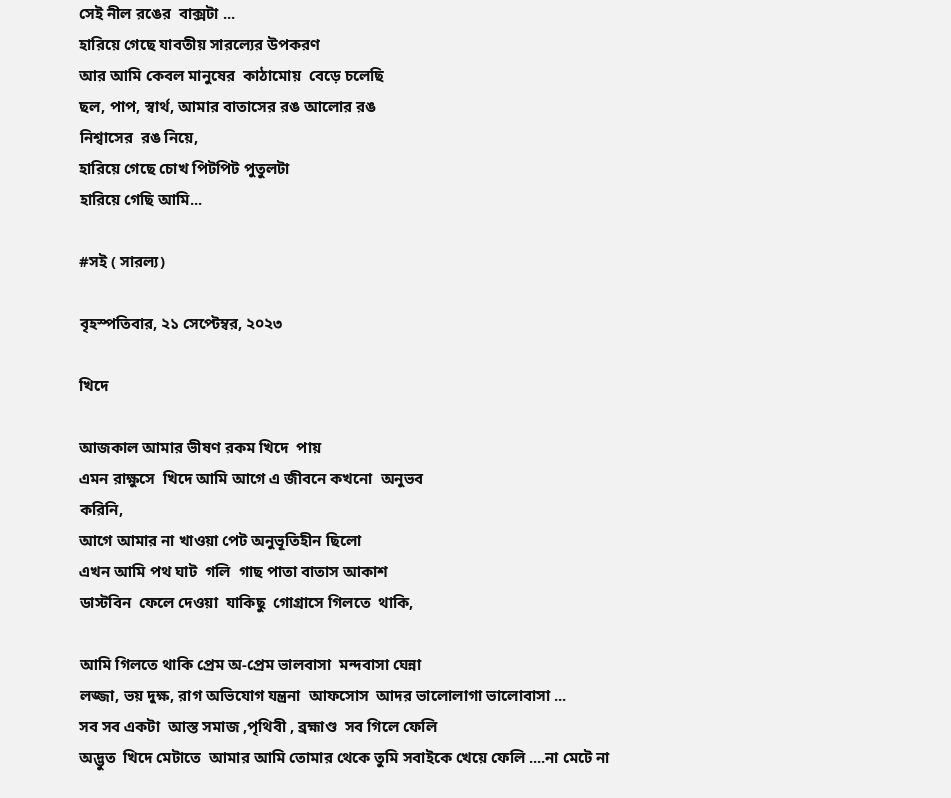সেই নীল রঙের  বাক্সটা ...
হারিয়ে গেছে যাবতীয় সারল্যের উপকরণ
আর আমি কেবল মানুষের  কাঠামোয়  বেড়ে চলেছি
ছল, পাপ, স্বার্থ, আমার বাতাসের রঙ আলোর রঙ
নিশ্বাসের  রঙ নিয়ে,
হারিয়ে গেছে চোখ পিটপিট পুতুলটা
হারিয়ে গেছি আমি...

#সই ( সারল্য)

বৃহস্পতিবার, ২১ সেপ্টেম্বর, ২০২৩

খিদে

আজকাল আমার ভীষণ রকম খিদে  পায়
এমন রাক্ষুসে  খিদে আমি আগে এ জীবনে কখনো  অনুভব
করিনি,
আগে আমার না খাওয়া পেট অনুভূতিহীন ছিলো
এখন আমি পথ ঘাট  গলি  গাছ পাতা বাতাস আকাশ
ডাস্টবিন  ফেলে দেওয়া  যাকিছু  গোগ্রাসে গিলতে  থাকি,

আমি গিলতে থাকি প্রেম অ-প্রেম ভালবাসা  মন্দবাসা ঘেন্না
লজ্জা, ভয় দুক্ষ, রাগ অভিযোগ যন্ত্রনা  আফসোস  আদর ভালোলাগা ভালোবাসা ...
সব সব একটা  আস্ত সমাজ ,পৃথিবী , ব্রহ্মাণ্ড  সব গিলে ফেলি
অদ্ভুত  খিদে মেটাতে  আমার আমি তোমার থেকে তুমি সবাইকে খেয়ে ফেলি ....না মেটে না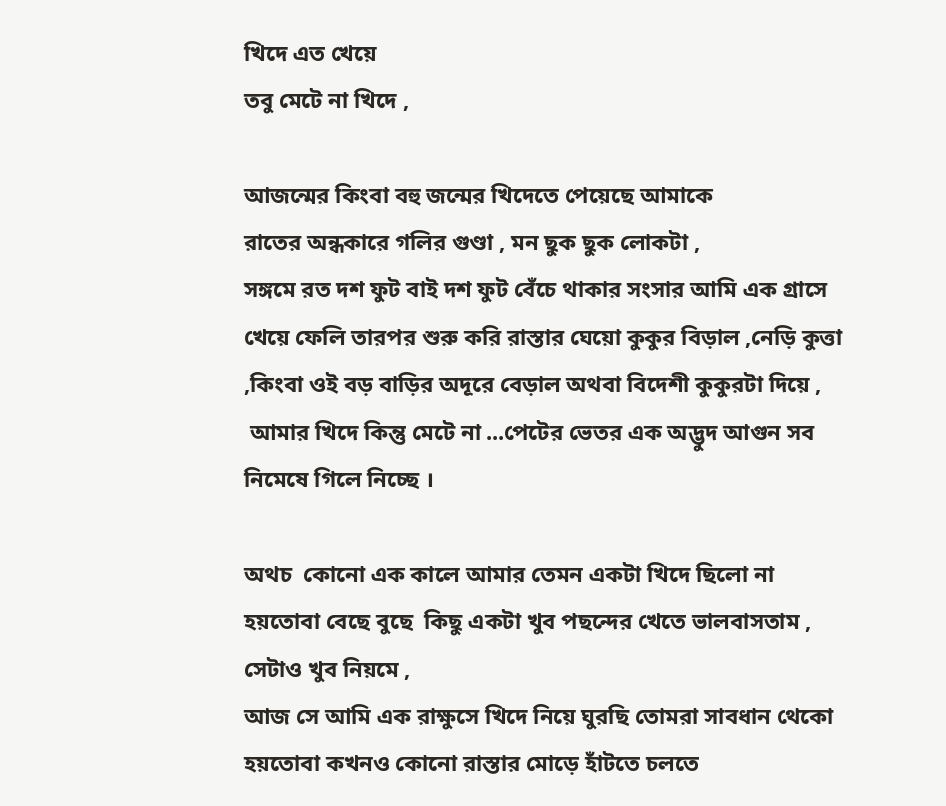খিদে এত খেয়ে
তবু মেটে না খিদে ,

আজন্মের কিংবা বহু জন্মের খিদেতে পেয়েছে আমাকে
রাতের অন্ধকারে গলির গুণ্ডা , মন ছুক ছুক লোকটা ,
সঙ্গমে রত দশ ফুট বাই দশ ফুট বেঁচে থাকার সংসার আমি এক গ্রাসে খেয়ে ফেলি তারপর শুরু করি রাস্তার ঘেয়ো কুকুর বিড়াল ,নেড়ি কুত্তা ,কিংবা ওই বড় বাড়ির অদূরে বেড়াল অথবা বিদেশী কুকুরটা দিয়ে ,
 আমার খিদে কিন্তু মেটে না ...পেটের ভেতর এক অদ্ভুদ আগুন সব নিমেষে গিলে নিচ্ছে ।

অথচ  কোনো এক কালে আমার তেমন একটা খিদে ছিলো না
হয়তোবা বেছে বুছে  কিছু একটা খুব পছন্দের খেতে ভালবাসতাম , সেটাও খুব নিয়মে ,
আজ সে আমি এক রাক্ষুসে খিদে নিয়ে ঘুরছি তোমরা সাবধান থেকো হয়তোবা কখনও কোনো রাস্তার মোড়ে হাঁটতে চলতে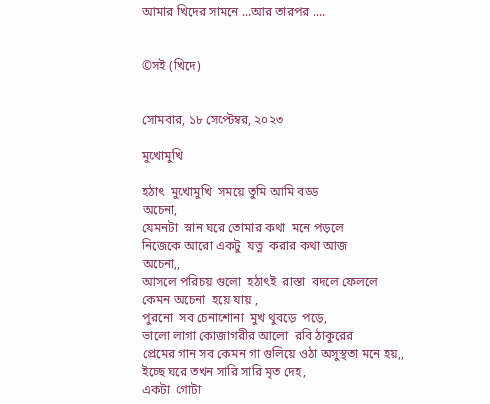আমার খিদের সামনে ...আর তারপর ....


©সই (খিদে)


সোমবার, ১৮ সেপ্টেম্বর, ২০২৩

মুখোমুখি

হঠাৎ  মুখোমুখি  সময়ে তুমি আমি বড্ড
অচেনা,
যেমনটা  স্নান ঘরে তোমার কথা  মনে পড়লে
নিজেকে আরো একটু  যত্ন  করার কথা আজ
অচেনা,,
আসলে পরিচয় গুলো  হঠাৎই  রাস্তা  বদলে ফেললে
কেমন অচেনা  হয়ে যায় ,
পুরনো  সব চেনাশোনা  মুখ থুবড়ে  পড়ে,
ভালো লাগা কোজাগরীর আলো  রবি ঠাকুরের
প্রেমের গান সব কেমন গা গুলিয়ে ওঠা অসুস্থতা মনে হয়,,
ইচ্ছে ঘরে তখন সারি সারি মৃত দেহ,
একটা  গোটা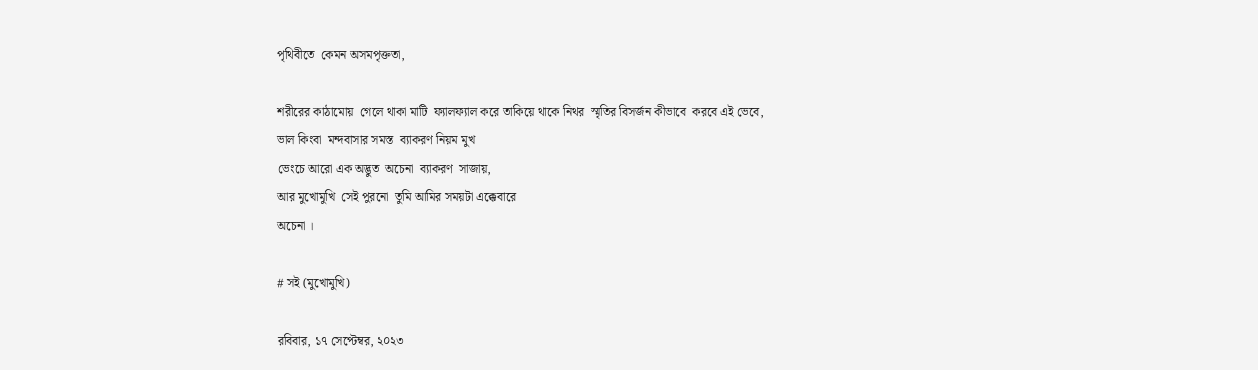পৃথিবীতে  কেমন অসমপৃক্ততা,

শরীরের কাঠামোয়  গেলে থাকা মাটি  ফ্যালফ্যাল করে তাকিয়ে থাকে নিথর  স্মৃতির বিসর্জন কীভাবে  করবে এই ভেবে,
ভাল কিংবা  মন্দবাসার সমস্ত  ব্যাকরণ নিয়ম মুখ
ভেংচে আরো এক অদ্ভুত  অচেনা  ব্যাকরণ  সাজায়,
আর মুখোমুখি  সেই পুরনো  তুমি আমির সময়টা এক্কেবারে
অচেনা ।

# সই (মুখোমুখি)

রবিবার, ১৭ সেপ্টেম্বর, ২০২৩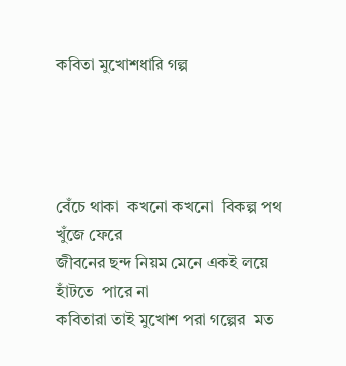কবিতা মুখোশধারি গল্প




বেঁচে থাকা  কখনো কখনো  বিকল্প পথ খুঁজে ফেরে
জীবনের ছন্দ নিয়ম মেনে একই লয়ে হাঁটতে  পারে না
কবিতারা তাই মুখোশ পরা গল্পের  মত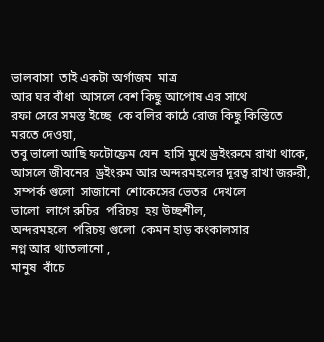ভালবাসা  তাই একটা অর্গাজম  মাত্র
আর ঘর বাঁধা  আসলে বেশ কিছু আপোষ এর সাথে
রফা সেরে সমস্ত ইচ্ছে  কে বলির কাঠে রোজ কিছু কিস্তিতে
মরতে দেওয়া,
তবু ভালো আছি ফটোফ্রেম যেন  হাসি মুখে ড্রইংরুমে রাখা থাকে,
আসলে জীবনের  ড্রইংরুম আর অন্দরমহলের দূরত্ব রাখা জরুরী,
 সম্পর্ক গুলো  সাজানো  শোকেসের ভেতর  দেখলে
ভালো  লাগে রুচির  পরিচয়  হয় উচ্ছশীল,
অন্দরমহলে  পরিচয় গুলো  কেমন হাড় কংকালসার
নগ্ন আর থ্যাতলানো ,
মানুষ  বাঁচে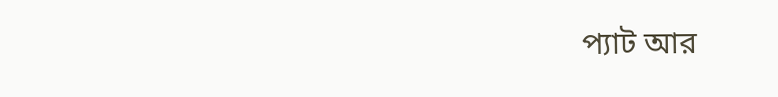প্যাট আর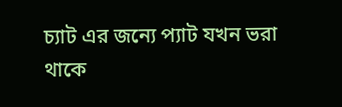চ্যাট এর জন্যে প্যাট যখন ভরা থাকে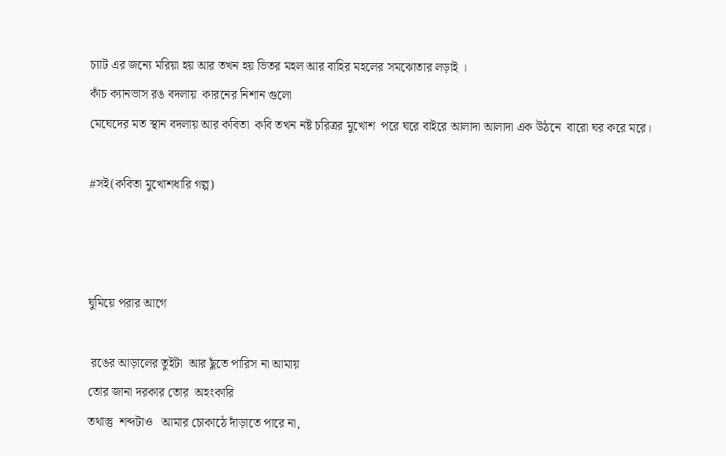চ্যাট এর জন্যে মরিয়া হয় আর তখন হয় ভিতর মহল আর বাহির মহলের সমঝোতার লড়াই ।
কাঁচ ক্যানভাস রঙ বদলায়  কারনের নিশান গুলো
মেঘেদের মত স্থান বদলায় আর কবিতা  কবি তখন নষ্ট চরিত্রর মুখোশ  পরে ঘরে বাইরে আলাদা আলাদা এক উঠনে  বারো ঘর করে মরে।

#সই(কবিতা মুখোশধারি গল্প)



ঘুমিয়ে পরার আগে

 রঙের আড়ালের তুইটা  আর ছুঁতে পারিস না আমায়
তোর জানা দরকার তোর  অহংকারি
তথাস্তু  শব্দটাও   আমার চোকাঠে দাঁড়াতে পারে না,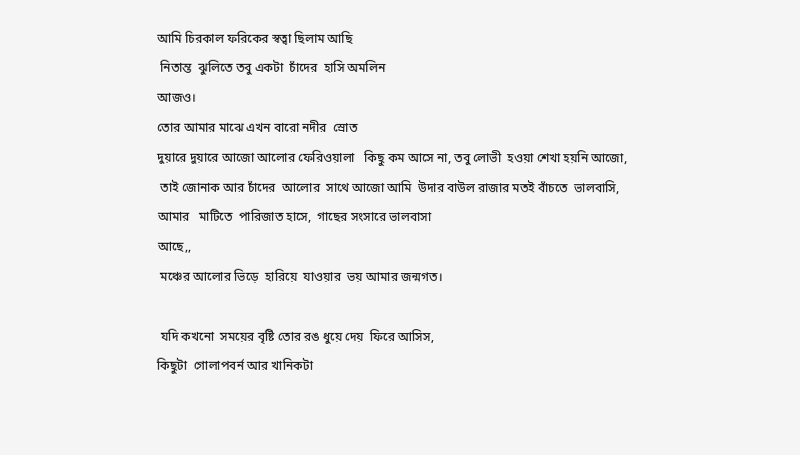আমি চিরকাল ফরিকের স্বত্বা ছিলাম আছি
 নিতান্ত  ঝুলিতে তবু একটা  চাঁদের  হাসি অমলিন
আজও।
তোর আমার মাঝে এখন বারো নদীর  স্রোত
দুয়ারে দুয়ারে আজো আলোর ফেরিওয়ালা   কিছু কম আসে না, তবু লোভী  হওয়া শেখা হয়নি আজো,
 তাই জোনাক আর চাঁদের  আলোর  সাথে আজো আমি  উদার বাউল রাজার মতই বাঁচতে  ভালবাসি,
আমার   মাটিতে  পারিজাত হাসে,  গাছের সংসারে ভালবাসা
আছে,,
 মঞ্চের আলোর ভিড়ে  হারিয়ে  যাওয়ার  ভয় আমার জন্মগত।

 যদি কখনো  সময়ের বৃষ্টি তোর রঙ ধুয়ে দেয়  ফিরে আসিস,
কিছুটা  গোলাপবর্ন আর খানিকটা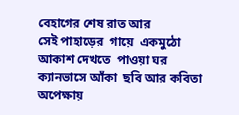বেহাগের শেষ রাত আর
সেই পাহাড়ের  গায়ে  একমুঠো  আকাশ দেখতে  পাওয়া ঘর
ক্যানভাসে আঁকা  ছবি আর কবিতা অপেক্ষায়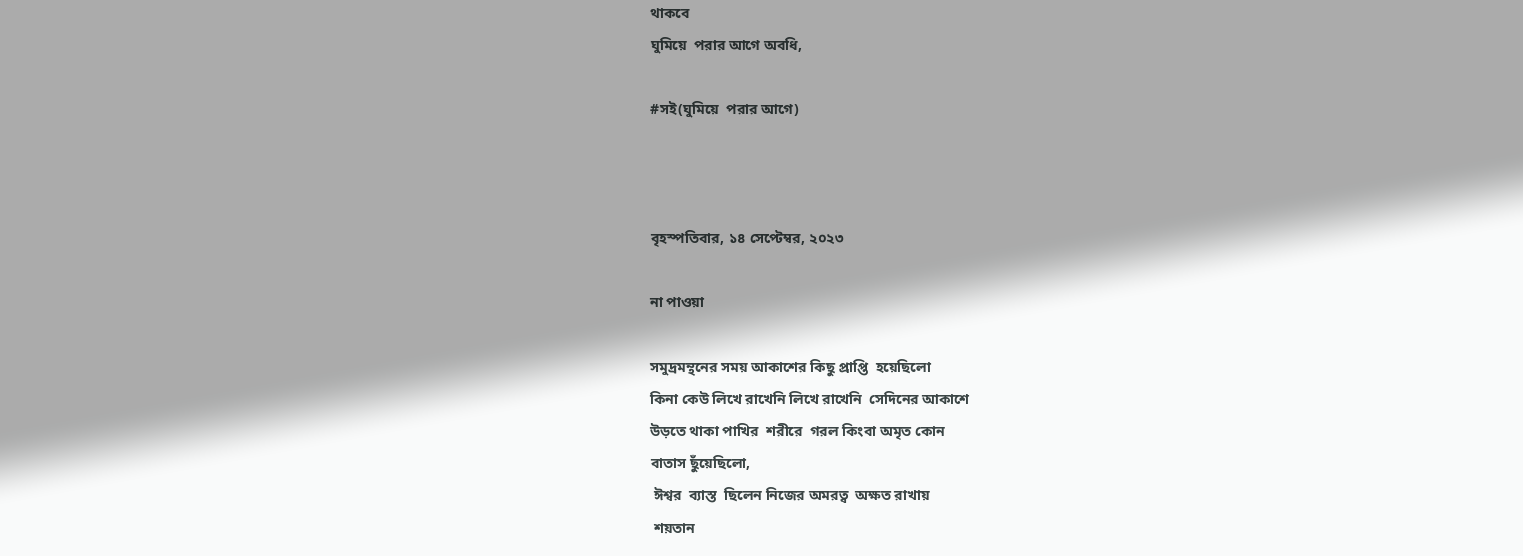থাকবে
ঘুমিয়ে  পরার আগে অবধি,

#সই(ঘুমিয়ে  পরার আগে)



বৃহস্পতিবার, ১৪ সেপ্টেম্বর, ২০২৩

না পাওয়া

সমুদ্রমন্থনের সময় আকাশের কিছু প্রাপ্তি  হয়েছিলো
কিনা কেউ লিখে রাখেনি লিখে রাখেনি  সেদিনের আকাশে
উড়তে থাকা পাখির  শরীরে  গরল কিংবা অমৃত কোন
বাতাস ছুঁয়েছিলো,
 ঈশ্বর  ব্যাস্ত  ছিলেন নিজের অমরত্ব  অক্ষত রাখায়
 শয়তান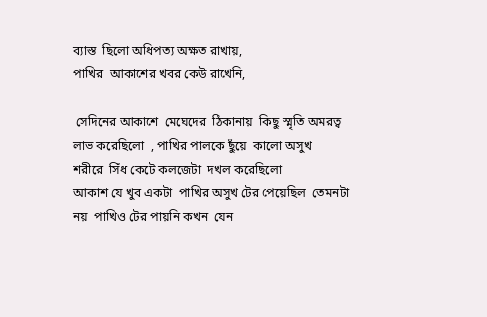ব্যাস্ত  ছিলো অধিপত্য অক্ষত রাখায়,
পাখির  আকাশের খবর কেউ রাখেনি,

 সেদিনের আকাশে  মেঘেদের  ঠিকানায়  কিছু স্মৃতি অমরত্ব
লাভ করেছিলো  , পাখির পালকে ছুঁয়ে  কালো অসুখ
শরীরে  সিঁধ কেটে কলজেটা  দখল করেছিলো
আকাশ যে খুব একটা  পাখির অসুখ টের পেয়েছিল  তেমনটা
নয়  পাখিও টের পায়নি কখন  যেন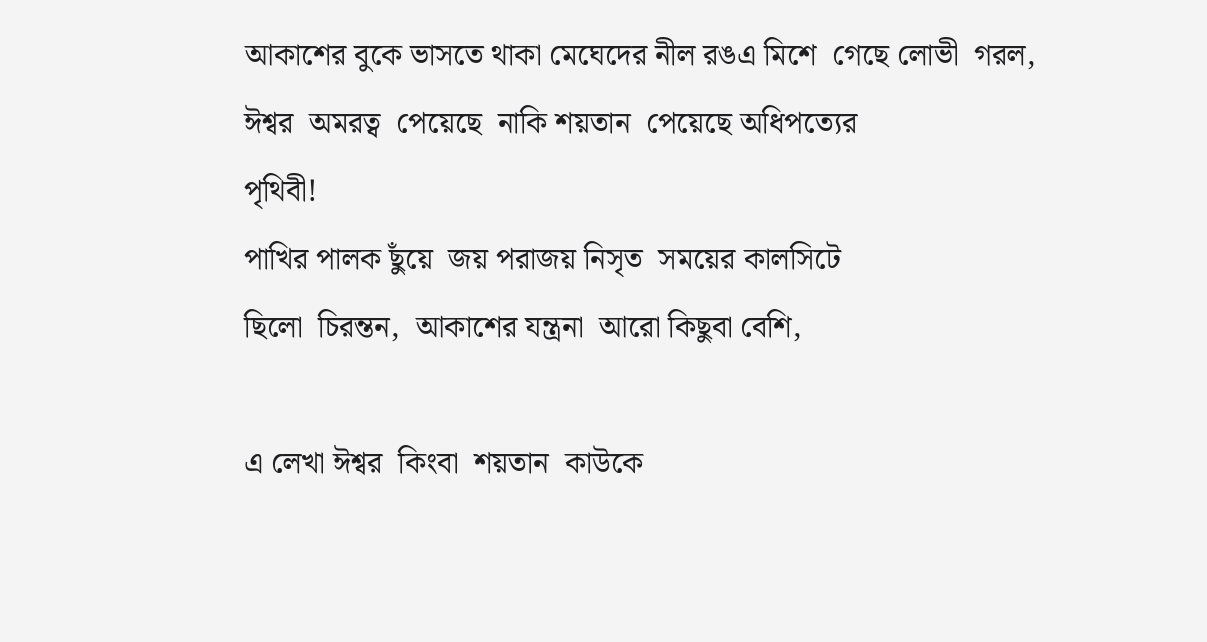আকাশের বুকে ভাসতে থাকা মেঘেদের নীল রঙএ মিশে  গেছে লোভী  গরল,
ঈশ্বর  অমরত্ব  পেয়েছে  নাকি শয়তান  পেয়েছে অধিপত্যের
পৃথিবী!
পাখির পালক ছুঁয়ে  জয় পরাজয় নিসৃত  সময়ের কালসিটে
ছিলো  চিরন্তন,  আকাশের যন্ত্রনা  আরো কিছুবা বেশি,

এ লেখা ঈশ্বর  কিংবা  শয়তান  কাউকে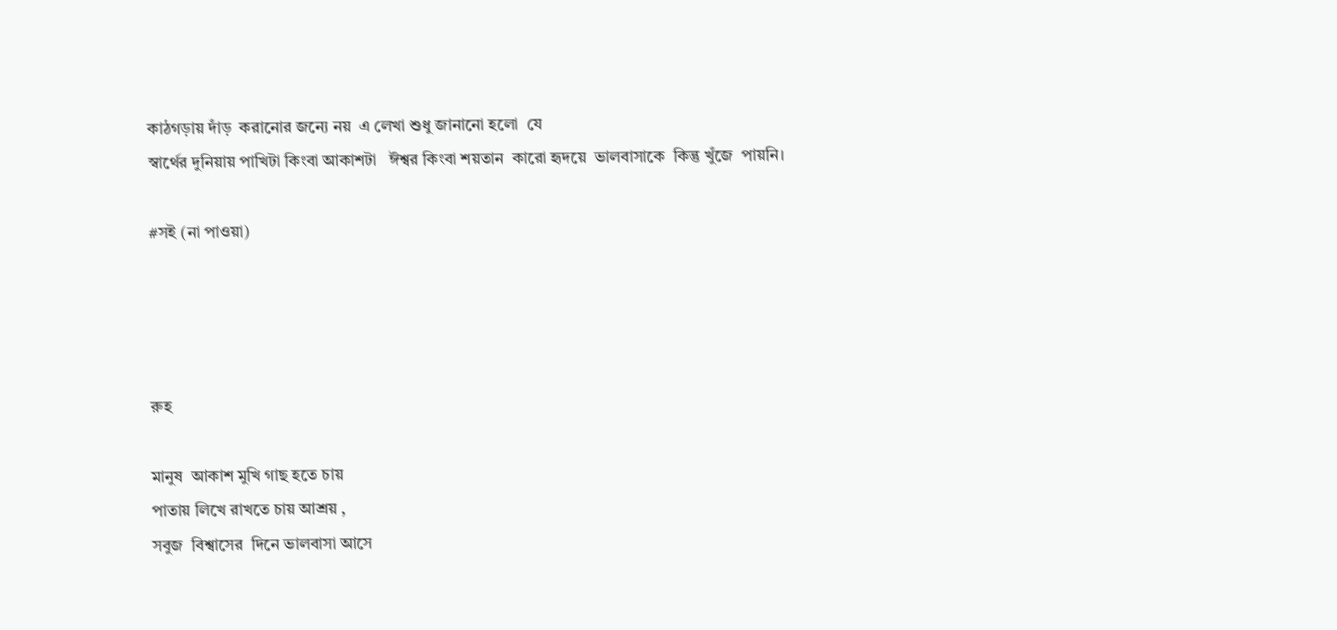কাঠগড়ায় দাঁড়  করানোর জন্যে নয়  এ লেখা শুধু জানানো হলো  যে
স্বার্থের দুনিয়ায় পাখিটা কিংবা আকাশটা   ঈশ্বর কিংবা শয়তান  কারো হৃদয়ে  ভালবাসাকে  কিন্তু খুঁজে  পায়নি।

#সই (না পাওয়া)




রুহ

মানুষ  আকাশ মুখি গাছ হতে চায়
পাতায় লিখে রাখতে চায় আশ্রয় ,
সবুজ  বিশ্বাসের  দিনে ভালবাসা আসে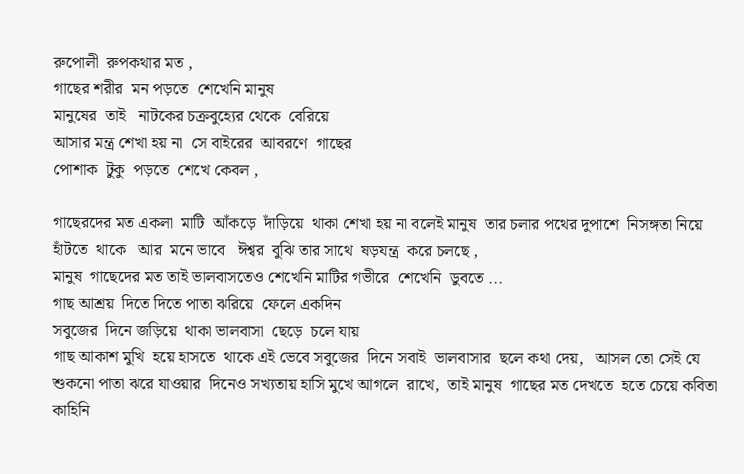রুপোলী  রুপকথার মত ,
গাছের শরীর  মন পড়তে  শেখেনি মানুষ
মানুষের  তাই   নাটকের চক্রবুহ্যের থেকে  বেরিয়ে
আসার মন্ত্র শেখা হয় না  সে বাইরের  আবরণে  গাছের
পোশাক  টুকু  পড়তে  শেখে কেবল ,

গাছেরদের মত একলা  মাটি  আঁকড়ে  দাঁড়িয়ে  থাকা শেখা হয় না বলেই মানুষ  তার চলার পথের দুপাশে  নিসঙ্গতা নিয়ে হাঁটতে  থাকে   আর  মনে ভাবে   ঈশ্বর  বুঝি তার সাথে  ষড়যন্ত্র  করে চলছে ,
মানুষ  গাছেদের মত তাই ভালবাসতেও শেখেনি মাটির গভীরে  শেখেনি  ডুবতে ...
গাছ আশ্রয়  দিতে দিতে পাতা ঝরিয়ে  ফেলে একদিন
সবুজের  দিনে জড়িয়ে  থাকা ভালবাসা  ছেড়ে  চলে যায়
গাছ আকাশ মুখি  হয়ে হাসতে  থাকে এই ভেবে সবুজের  দিনে সবাই  ভালবাসার  ছলে কথা দেয়,   আসল তো সেই যে শুকনো পাতা ঝরে যাওয়ার  দিনেও সখ্যতায় হাসি মুখে আগলে  রাখে,  তাই মানুষ  গাছের মত দেখতে  হতে চেয়ে কবিতা  কাহিনি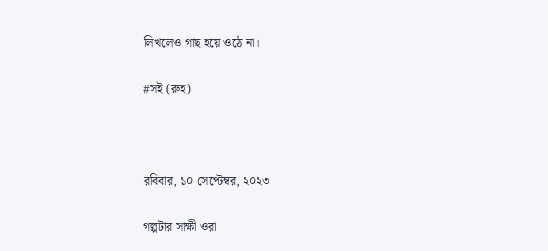লিখলেও গাছ হয়ে ওঠে না।

#সই (রুহ)



রবিবার, ১০ সেপ্টেম্বর, ২০২৩

গল্পটার সাক্ষী ওরা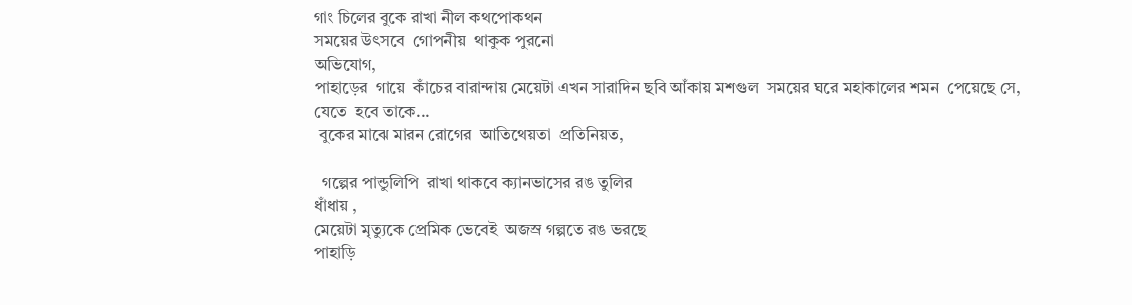গাং চিলের বুকে রাখা নীল কথপোকথন
সময়ের উৎসবে  গোপনীয়  থাকুক পুরনো
অভিযোগ,
পাহাড়ের  গায়ে  কাঁচের বারান্দায় মেয়েটা এখন সারাদিন ছবি আঁকায় মশগুল  সময়ের ঘরে মহাকালের শমন  পেয়েছে সে,
যেতে  হবে তাকে...
 বুকের মাঝে মারন রোগের  আতিথেয়তা  প্রতিনিয়ত,

  গল্পের পান্ডুলিপি  রাখা থাকবে ক্যানভাসের রঙ তুলির
ধাঁধায় ,
মেয়েটা মৃত্যুকে প্রেমিক ভেবেই  অজস্র গল্পতে রঙ ভরছে
পাহাড়ি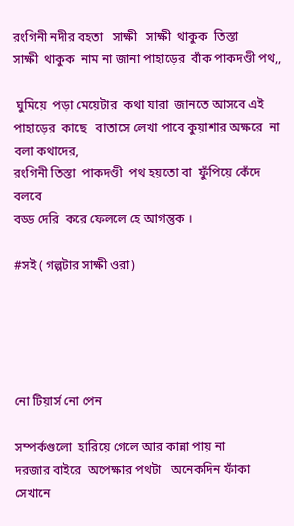রংগিনী নদীর বহতা   সাক্ষী   সাক্ষী  থাকুক  তিস্তা
সাক্ষী  থাকুক  নাম না জানা পাহাড়ের  বাঁক পাকদণ্ডী পথ,,

 ঘুমিয়ে  পড়া মেয়েটার  কথা যারা  জানতে আসবে এই
পাহাড়ের  কাছে   বাতাসে লেখা পাবে কুয়াশার অক্ষরে  না বলা কথাদের,
রংগিনী তিস্তা  পাকদণ্ডী  পথ হয়তো বা  ফুঁপিয়ে কেঁদে  বলবে
বড্ড দেরি  করে ফেললে হে আগন্তুক ।

#সই ( গল্পটার সাক্ষী ওরা)





নো টিয়ার্স নো পেন

সম্পর্কগুলো  হারিয়ে গেলে আর কান্না পায় না
দরজার বাইরে  অপেক্ষার পথটা   অনেকদিন ফাঁকা
সেখানে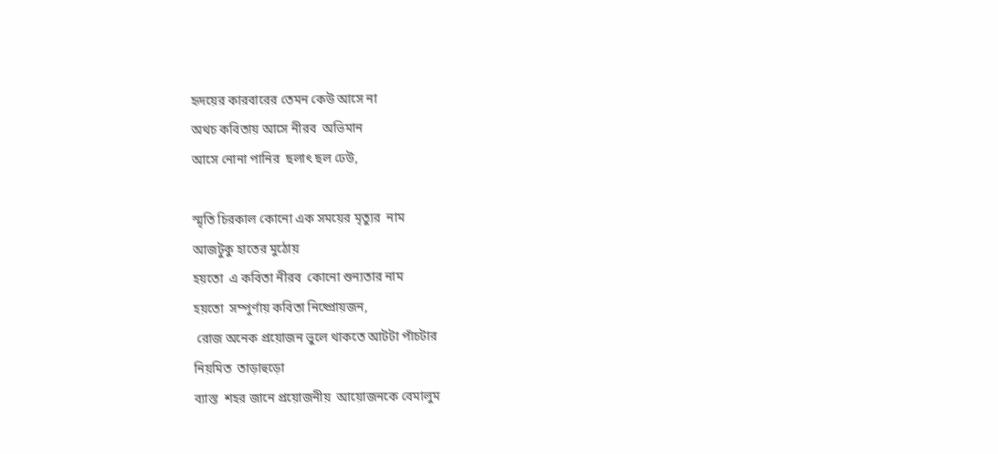হৃদয়ের কারবারের তেমন কেউ আসে না
অথচ কবিতায় আসে নীরব  অভিমান
আসে নোনা পানির  ছলাৎ ছল ঢেউ,

স্মৃতি চিরকাল কোনো এক সময়ের মৃত্যুর  নাম
আজটুকু হাতের মুঠোয়
হয়তো  এ কবিতা নীরব  কোনো শুন্যতার নাম
হয়তো  সম্পুর্ণায় কবিতা নিষ্প্রোয়জন,
 রোজ অনেক প্রয়োজন ভুলে থাকতে আটটা পাঁচটার
নিয়মিত  তাড়াহুড়ো
ব্যাস্ত  শহর জানে প্রয়োজনীয়  আয়োজনকে বেমালুম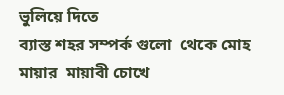ভুলিয়ে দিতে
ব্যাস্ত শহর সম্পর্ক গুলো  থেকে মোহ মায়ার  মায়াবী চোখে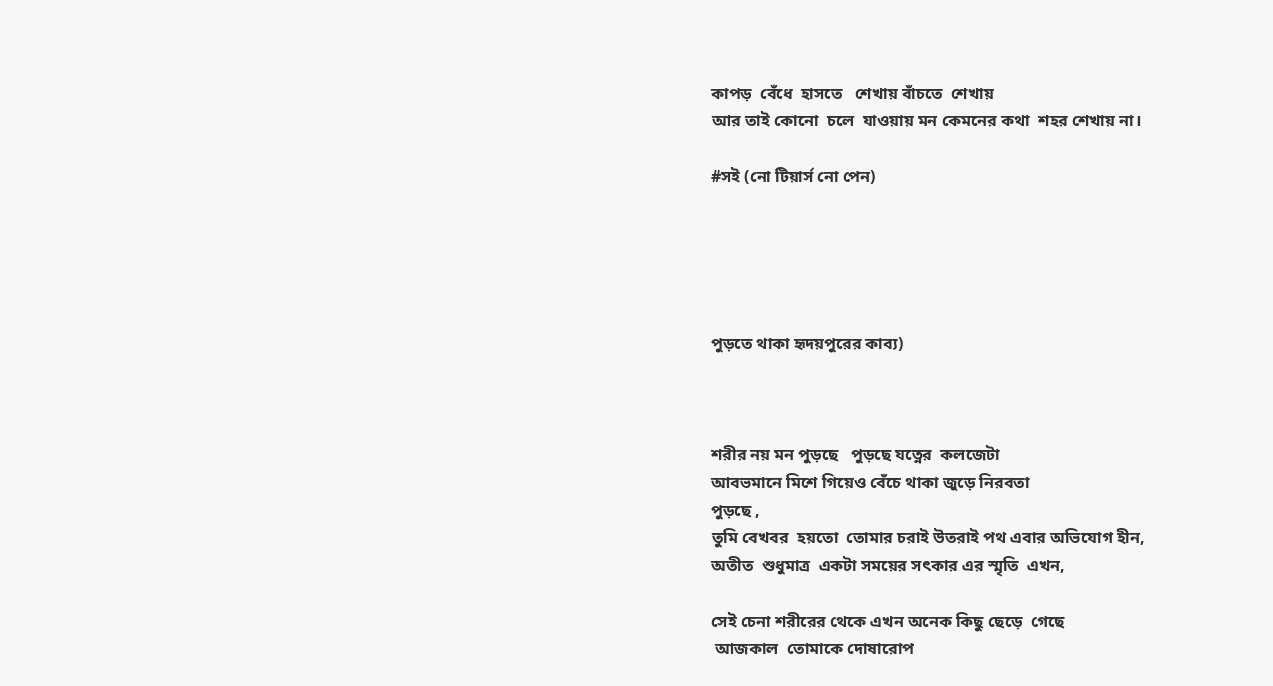কাপড়  বেঁধে  হাসতে   শেখায় বাঁচতে  শেখায়
আর তাই কোনো  চলে  যাওয়ায় মন কেমনের কথা  শহর শেখায় না।

#সই (নো টিয়ার্স নো পেন)





পুড়তে থাকা হৃদয়পুরের কাব্য)



শরীর নয় মন পুড়ছে   পুড়ছে যত্নের  কলজেটা
আবভমানে মিশে গিয়েও বেঁচে থাকা জুড়ে নিরবতা
পুড়ছে ,
তুমি বেখবর  হয়তো  তোমার চরাই উতরাই পথ এবার অভিযোগ হীন,
অতীত  শুধুমাত্র  একটা সময়ের সৎকার এর স্মৃতি  এখন,

সেই চেনা শরীরের থেকে এখন অনেক কিছু ছেড়ে  গেছে
 আজকাল  তোমাকে দোষারোপ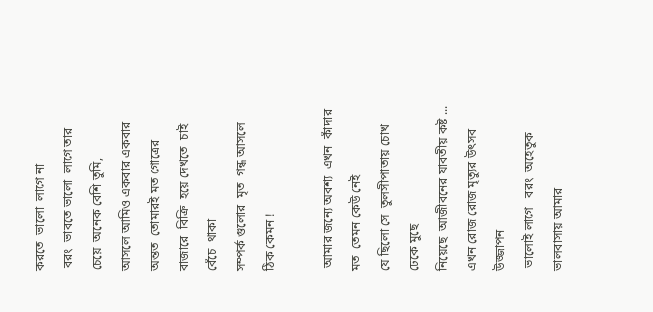করতে  ভালো  লাগে না
 বরং  ভাবতে ভালো  লাগে তার চেয়ে  অনেক বেশি তুমি,
আসলে আমিও একবার একবার অন্তত  তোমারই মত গোত্রের বাজারে  বিক্রি  হয়ে দেখতে  চাই বেঁচে  থাকা
সম্পর্ক গুলোর  মৃত  গন্ধ আসলে ঠিক কেমন !

 আমার জন্যে অবশ্য  এখন  কাঁদার মত  তেমন কেউ নেই
যে ছিলো সে  তুলসীপাতায় চোখ  ঢেকে মুছে
নিয়েছে  আজীবনের যাবতীয় কষ্ট ...
এখন রোজ রোজ মৃত্যুর উৎসব  উজ্জাপন
 ভালোই লাগে   বরং  অহেতুক  ভালবাসায় আমার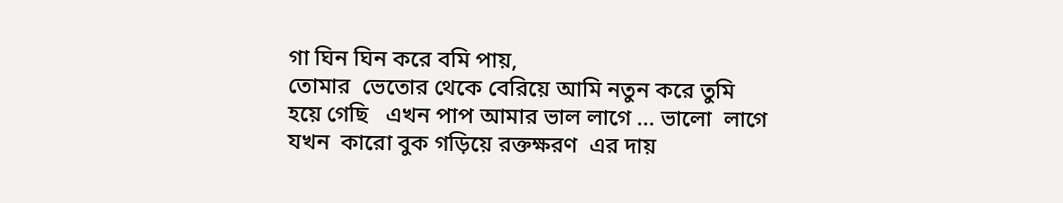গা ঘিন ঘিন করে বমি পায়,
তোমার  ভেতোর থেকে বেরিয়ে আমি নতুন করে তুমি
হয়ে গেছি   এখন পাপ আমার ভাল লাগে ... ভালো  লাগে
যখন  কারো বুক গড়িয়ে রক্তক্ষরণ  এর দায়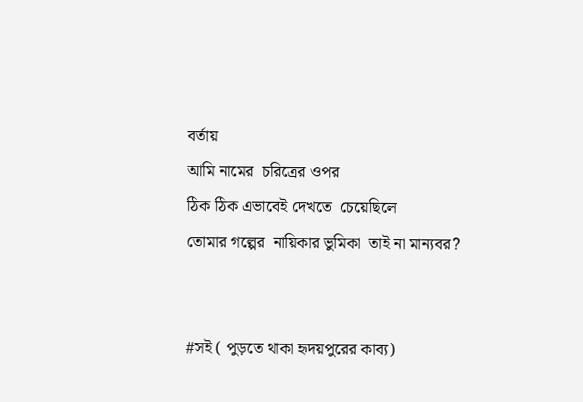বর্তায়
আমি নামের  চরিত্রের ওপর
ঠিক ঠিক এভাবেই দেখতে  চেয়েছিলে
তোমার গল্পের  নায়িকার ভুমিকা  তাই না মান্যবর?


#সই ( পুড়তে থাকা হৃদয়পুরের কাব্য)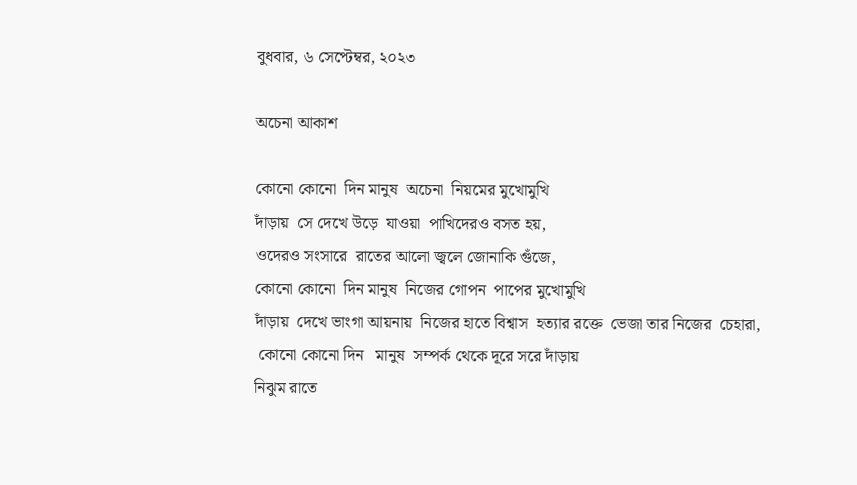বুধবার, ৬ সেপ্টেম্বর, ২০২৩

অচেনা আকাশ

কোনো কোনো  দিন মানুষ  অচেনা  নিয়মের মুখোমুখি
দাঁড়ায়  সে দেখে উড়ে  যাওয়া  পাখিদেরও বসত হয়,
ওদেরও সংসারে  রাতের আলো জ্বলে জোনাকি গুঁজে,
কোনো কোনো  দিন মানুষ  নিজের গোপন  পাপের মুখোমুখি
দাঁড়ায়  দেখে ভাংগা আয়নায়  নিজের হাতে বিশ্বাস  হত্যার রক্তে  ভেজা তার নিজের  চেহারা,
 কোনো কোনো দিন   মানুষ  সম্পর্ক থেকে দূরে সরে দাঁড়ায়
নিঝুম রাতে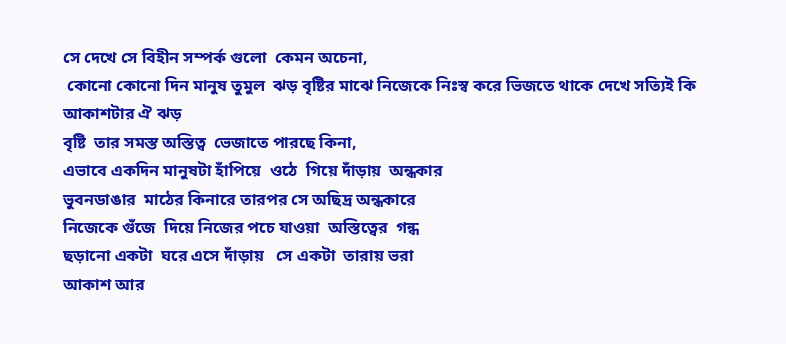সে দেখে সে বিহীন সম্পর্ক গুলো  কেমন অচেনা,
 কোনো কোনো দিন মানুষ তুমুল  ঝড় বৃষ্টির মাঝে নিজেকে নিঃস্ব করে ভিজতে থাকে দেখে সত্যিই কি আকাশটার ঐ ঝড়
বৃষ্টি  তার সমস্ত অস্তিত্ব  ভেজাতে পারছে কিনা,
এভাবে একদিন মানুষটা হাঁপিয়ে  ওঠে  গিয়ে দাঁড়ায়  অন্ধকার
ভুবনডাঙার  মাঠের কিনারে তারপর সে অছিদ্র অন্ধকারে
নিজেকে গুঁজে  দিয়ে নিজের পচে যাওয়া  অস্তিত্বের  গন্ধ
ছড়ানো একটা  ঘরে এসে দাঁড়ায়   সে একটা  তারায় ভরা
আকাশ আর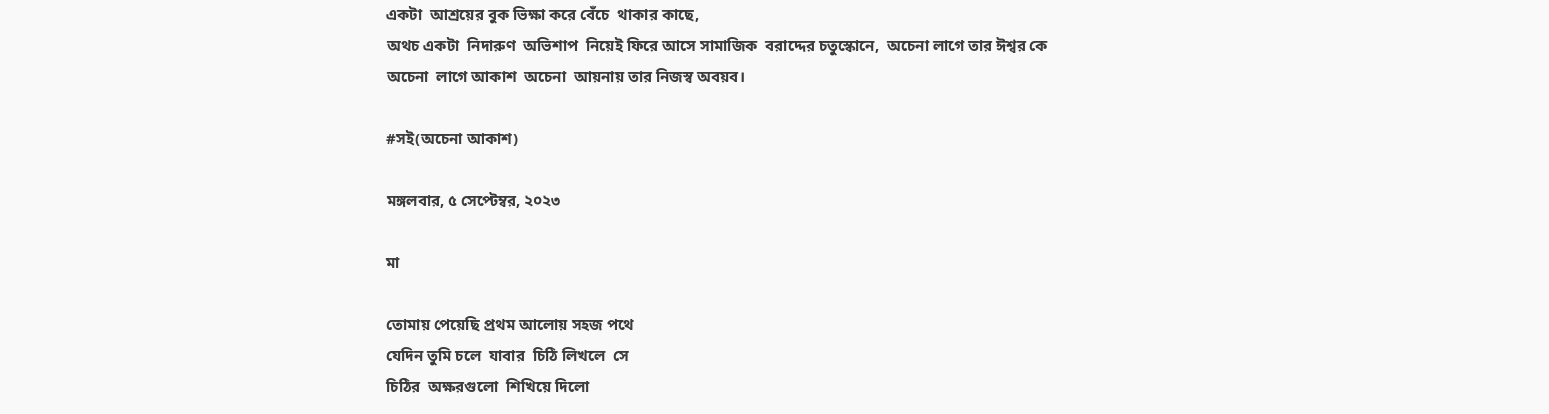একটা  আশ্রয়ের বুক ভিক্ষা করে বেঁচে  থাকার কাছে,
অথচ একটা  নিদারুণ  অভিশাপ  নিয়েই ফিরে আসে সামাজিক  বরাদ্দের চতুস্কোনে,  অচেনা লাগে তার ঈশ্বর কে
অচেনা  লাগে আকাশ  অচেনা  আয়নায় তার নিজস্ব অবয়ব।

#সই(অচেনা আকাশ)

মঙ্গলবার, ৫ সেপ্টেম্বর, ২০২৩

মা

তোমায় পেয়েছি প্রথম আলোয় সহজ পথে
যেদিন তুমি চলে  যাবার  চিঠি লিখলে  সে
চিঠির  অক্ষরগুলো  শিখিয়ে দিলো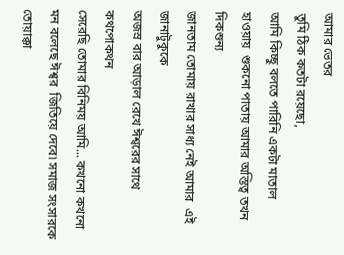আমার ভেতর
তুমি ঠিক কতটা রয়েছো,
আমি কিচ্ছু বলতে পারিনি একটা মাতাল
হাওয়ায়  শুকনো পাতায় আমার অস্তিত্ব তখন দিকশুন্য
জানতাম তোমায় রাখার সাধ্য নেই আমার  এই জানাটুকুকে
অজস্র বার আড়াল রেখে ঈশ্বরের সাথে কথপোকথন
সেরেছি তোমার বিনিময় আমি... কখনো কখনো
মন বলেছে ঈশ্বর  জিতিয়ে দেবে৷ সমাজ সংসারকে তোয়াক্কা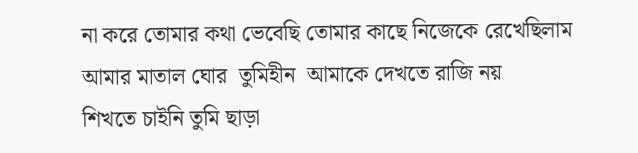না করে তোমার কথা ভেবেছি তোমার কাছে নিজেকে রেখেছিলাম
আমার মাতাল ঘোর  তুমিহীন  আমাকে দেখতে রাজি নয়
শিখতে চাইনি তুমি ছাড়া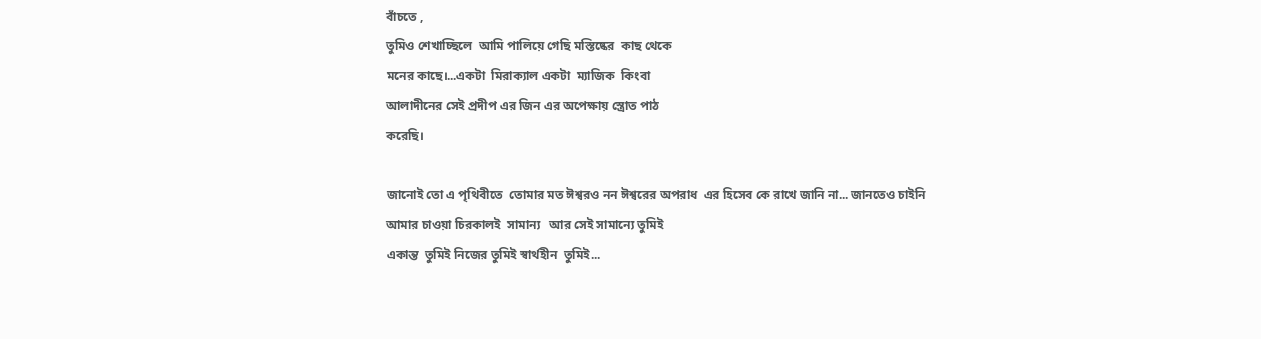বাঁচতে ,
তুমিও শেখাচ্ছিলে  আমি পালিয়ে গেছি মস্তিষ্কের  কাছ থেকে
মনের কাছে।...একটা  মিরাক্যাল একটা  ম্যাজিক  কিংবা
আলাদীনের সেই প্রদীপ এর জিন এর অপেক্ষায় স্ত্রোত পাঠ
করেছি।

জানোই তো এ পৃথিবীতে  তোমার মত ঈশ্বরও নন ঈশ্বরের অপরাধ  এর হিসেব কে রাখে জানি না... জানতেও চাইনি
আমার চাওয়া চিরকালই  সামান্য   আর সেই সামান্যে তুমিই
একান্ত  তুমিই নিজের তুমিই স্বার্থহীন  তুমিই...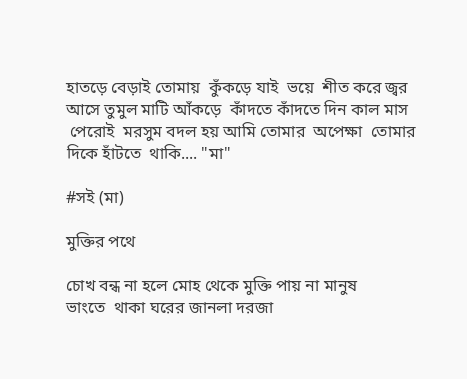হাতড়ে বেড়াই তোমায়  কুঁকড়ে যাই  ভয়ে  শীত করে জ্বর আসে তুমুল মাটি আঁকড়ে  কাঁদতে কাঁদতে দিন কাল মাস
 পেরোই  মরসুম বদল হয় আমি তোমার  অপেক্ষা  তোমার দিকে হাঁটতে  থাকি.... "মা"

#সই (মা)

মুক্তির পথে

চোখ বন্ধ না হলে মোহ থেকে মুক্তি পায় না মানুষ
ভাংতে  থাকা ঘরের জানলা দরজা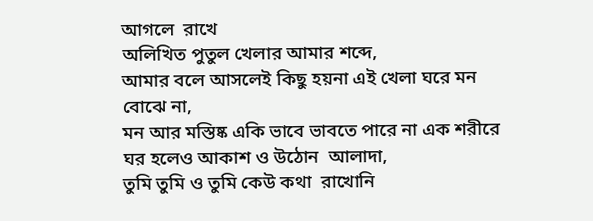আগলে  রাখে
অলিখিত পুতুল খেলার আমার শব্দে,
আমার বলে আসলেই কিছু হয়না এই খেলা ঘরে মন বোঝে না,
মন আর মস্তিষ্ক একি ভাবে ভাবতে পারে না এক শরীরে ঘর হলেও আকাশ ও উঠোন  আলাদা,
তুমি তুমি ও তুমি কেউ কথা  রাখোনি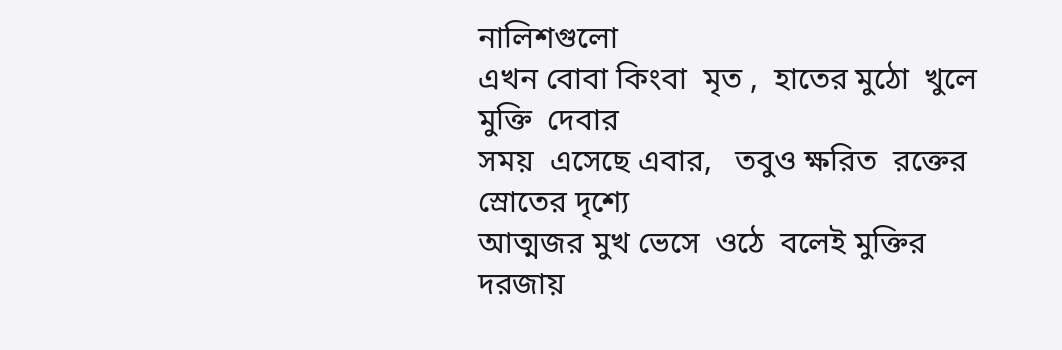নালিশগুলো
এখন বোবা কিংবা  মৃত ,  হাতের মুঠো  খুলে মুক্তি  দেবার
সময়  এসেছে এবার,   তবুও ক্ষরিত  রক্তের স্রোতের দৃশ্যে
আত্মজর মুখ ভেসে  ওঠে  বলেই মুক্তির দরজায়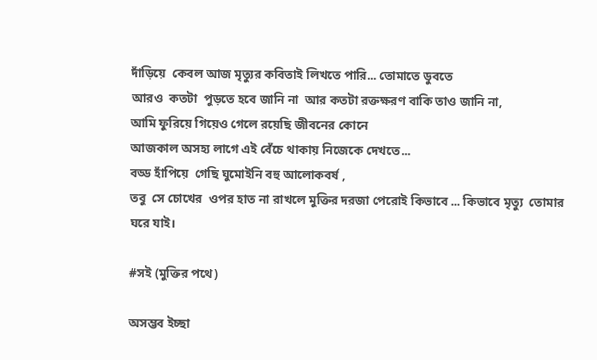দাঁড়িয়ে  কেবল আজ মৃত্যুর কবিতাই লিখতে পারি... তোমাতে ডুবতে
আরও  কতটা  পুড়তে হবে জানি না  আর কতটা রক্তক্ষরণ বাকি তাও জানি না,
আমি ফুরিয়ে গিয়েও গেলে রয়েছি জীবনের কোনে
আজকাল অসহ্য লাগে এই বেঁচে থাকায় নিজেকে দেখতে...
বড্ড হাঁপিয়ে  গেছি ঘুমোইনি বহু আলোকবর্ষ ,
তবু  সে চোখের  ওপর হাত না রাখলে মুক্তির দরজা পেরোই কিভাবে ... কিভাবে মৃত্যু  তোমার ঘরে যাই।

#সই (মুক্তির পথে)

অসম্ভব ইচ্ছা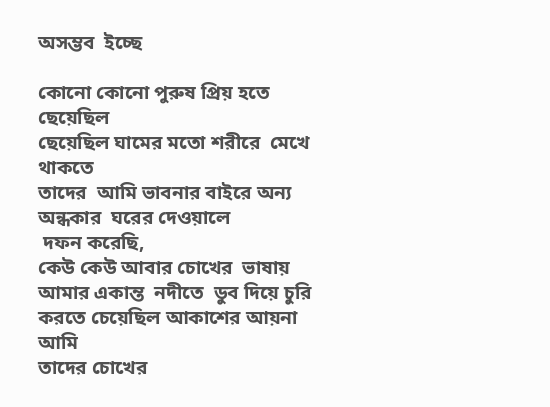অসম্ভব  ইচ্ছে

কোনো কোনো পুরুষ প্রিয় হতে ছেয়েছিল
ছেয়েছিল ঘামের মতো শরীরে  মেখে থাকতে
তাদের  আমি ভাবনার বাইরে অন্য অন্ধকার  ঘরের দেওয়ালে
 দফন করেছি,
কেউ কেউ আবার চোখের  ভাষায় আমার একান্ত  নদীতে  ডুব দিয়ে চুরি  করতে চেয়েছিল আকাশের আয়না  আমি
তাদের চোখের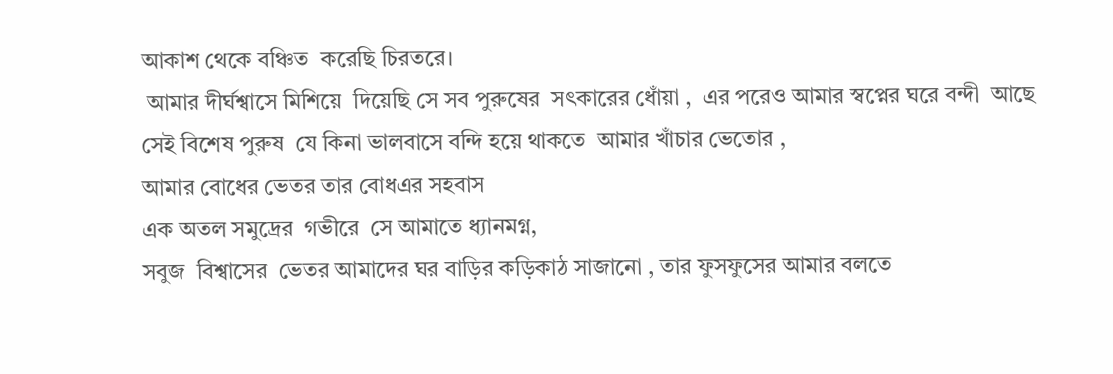আকাশ থেকে বঞ্চিত  করেছি চিরতরে।
 আমার দীর্ঘশ্বাসে মিশিয়ে  দিয়েছি সে সব পুরুষের  সৎকারের ধোঁয়া ,  এর পরেও আমার স্বপ্নের ঘরে বন্দী  আছে সেই বিশেষ পুরুষ  যে কিনা ভালবাসে বন্দি হয়ে থাকতে  আমার খাঁচার ভেতোর ,
আমার বোধের ভেতর তার বোধএর সহবাস
এক অতল সমুদ্রের  গভীরে  সে আমাতে ধ্যানমগ্ন,
সবুজ  বিশ্বাসের  ভেতর আমাদের ঘর বাড়ির কড়িকাঠ সাজানো , তার ফুসফুসের আমার বলতে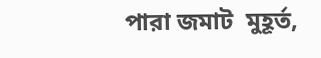পারা জমাট  মুহূর্ত,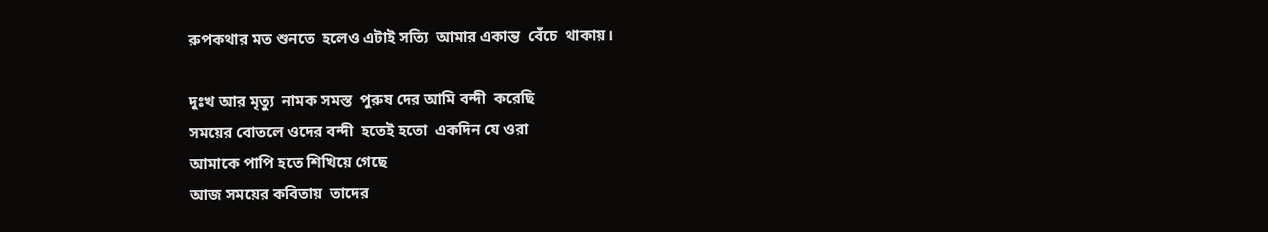রুপকথার মত শুনতে  হলেও এটাই সত্যি  আমার একান্ত  বেঁচে  থাকায়।

দুঃখ আর মৃত্যু  নামক সমস্ত  পুরুষ দের আমি বন্দী  করেছি
সময়ের বোতলে ওদের বন্দী  হতেই হতো  একদিন যে ওরা
আমাকে পাপি হতে শিখিয়ে গেছে
আজ সময়ের কবিতায়  তাদের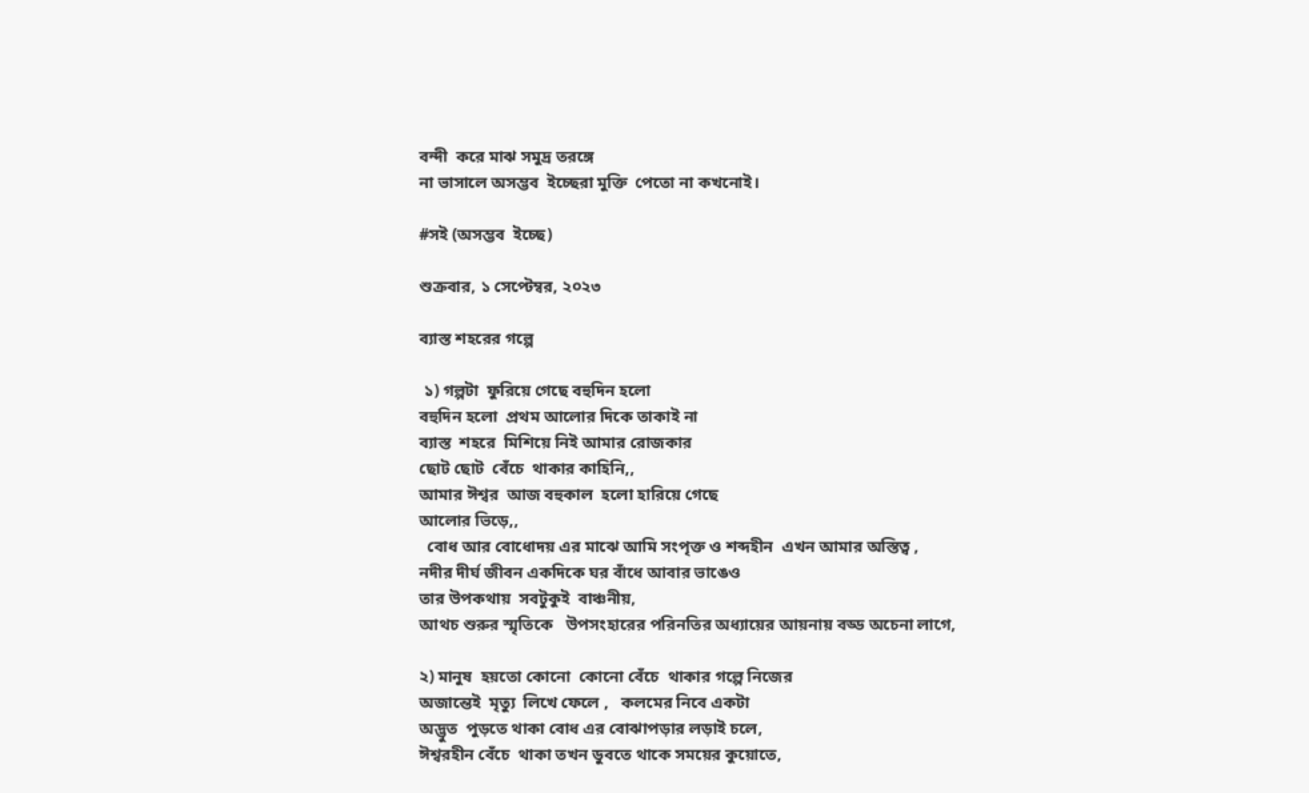বন্দী  করে মাঝ সমুদ্র তরঙ্গে
না ভাসালে অসম্ভব  ইচ্ছেরা মুক্তি  পেতো না কখনোই।

#সই (অসম্ভব  ইচ্ছে)

শুক্রবার, ১ সেপ্টেম্বর, ২০২৩

ব্যাস্ত শহরের গল্পে

 ১) গল্পটা  ফুরিয়ে গেছে বহুদিন হলো
বহুদিন হলো  প্রথম আলোর দিকে তাকাই না
ব্যাস্ত  শহরে  মিশিয়ে নিই আমার রোজকার
ছোট ছোট  বেঁচে  থাকার কাহিনি,,
আমার ঈশ্বর  আজ বহুকাল  হলো হারিয়ে গেছে
আলোর ভিড়ে,,
  বোধ আর বোধোদয় এর মাঝে আমি সংপৃক্ত ও শব্দহীন  এখন আমার অস্তিত্ব ,
নদীর দীর্ঘ জীবন একদিকে ঘর বাঁধে আবার ভাঙেও
তার উপকথায়  সবটুকুই  বাঞ্চনীয়,
আথচ শুরুর স্মৃতিকে   উপসংহারের পরিনতির অধ্যায়ের আয়নায় বড্ড অচেনা লাগে,

২) মানুষ  হয়তো কোনো  কোনো বেঁচে  থাকার গল্পে নিজের
অজান্তেই  মৃত্যু  লিখে ফেলে ,   কলমের নিবে একটা
অদ্ভুত  পুড়তে থাকা বোধ এর বোঝাপড়ার লড়াই চলে,
ঈশ্বরহীন বেঁচে  থাকা তখন ডুবতে থাকে সময়ের কুয়োতে,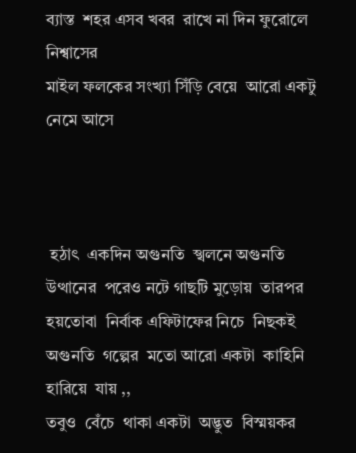ব্যাস্ত  শহর এসব খবর  রাখে না দিন ফুরোলে নিশ্বাসের
মাইল ফলকের সংখ্যা সিঁড়ি বেয়ে  আরো একটু  নেমে আসে



 হঠাৎ  একদিন অগুনতি  স্খলনে অগুনতি  উত্থানের  পরেও নটে গাছটি মুড়োয়  তারপর  হয়তোবা  নির্বাক এফিটাফের নিচে  নিছকই অগুনতি  গল্পের  মতো আরো একটা  কাহিনি  হারিয়ে  যায় ,,
তবুও  বেঁচে  থাকা একটা  অদ্ভুত  বিস্ময়কর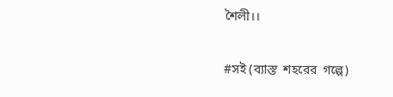শৈলী।।

#সই (ব্যাস্ত  শহরের  গল্পে)